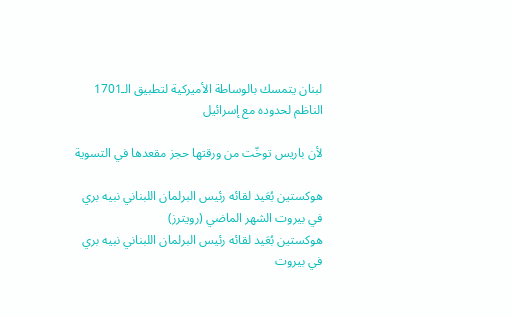لبنان يتمسك بالوساطة الأميركية لتطبيق الـ1701 الناظم لحدوده مع إسرائيل

لأن باريس توخّت من ورقتها حجز مقعدها في التسوية

هوكستين بُعَيد لقائه رئيس البرلمان اللبناني نبيه بري في بيروت الشهر الماضي (رويترز)
هوكستين بُعَيد لقائه رئيس البرلمان اللبناني نبيه بري في بيروت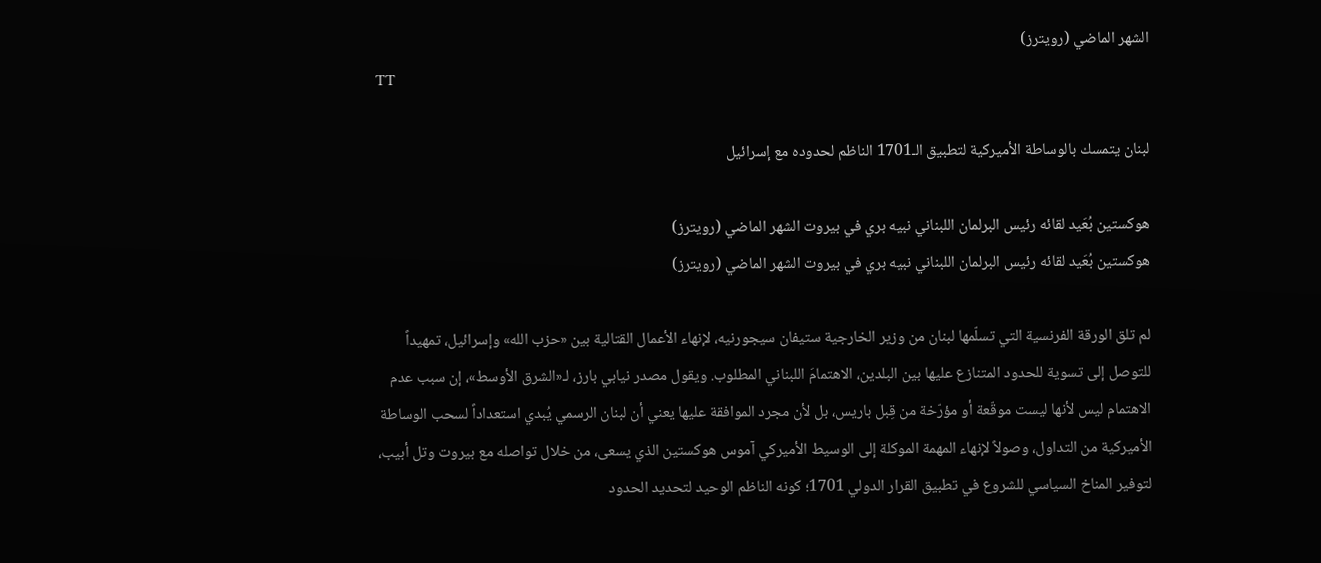الشهر الماضي (رويترز)
TT

لبنان يتمسك بالوساطة الأميركية لتطبيق الـ1701 الناظم لحدوده مع إسرائيل

هوكستين بُعَيد لقائه رئيس البرلمان اللبناني نبيه بري في بيروت الشهر الماضي (رويترز)
هوكستين بُعَيد لقائه رئيس البرلمان اللبناني نبيه بري في بيروت الشهر الماضي (رويترز)

لم تلق الورقة الفرنسية التي تسلّمها لبنان من وزير الخارجية ستيفان سيجورنيه، لإنهاء الأعمال القتالية بين «حزب الله» وإسرائيل، تمهيداً للتوصل إلى تسوية للحدود المتنازع عليها بين البلدين، الاهتمامَ اللبناني المطلوب. ويقول مصدر نيابي بارز، لـ«الشرق الأوسط»، إن سبب عدم الاهتمام ليس لأنها ليست موقّعة أو مؤرّخة من قِبل باريس، بل لأن مجرد الموافقة عليها يعني أن لبنان الرسمي يُبدي استعداداً لسحب الوساطة الأميركية من التداول، وصولاً لإنهاء المهمة الموكلة إلى الوسيط الأميركي آموس هوكستين الذي يسعى، من خلال تواصله مع بيروت وتل أبيب، لتوفير المناخ السياسي للشروع في تطبيق القرار الدولي 1701؛ كونه الناظم الوحيد لتحديد الحدود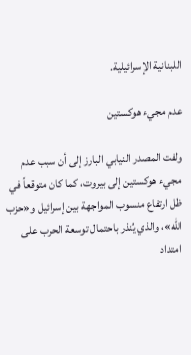اللبنانية الإسرائيلية.

عدم مجيء هوكستين

ولفت المصدر النيابي البارز إلى أن سبب عدم مجيء هوكستين إلى بيروت، كما كان متوقعاً في ظل ارتفاع منسوب المواجهة بين إسرائيل و«حزب الله»، والذي يُنذر باحتمال توسعة الحرب على امتداد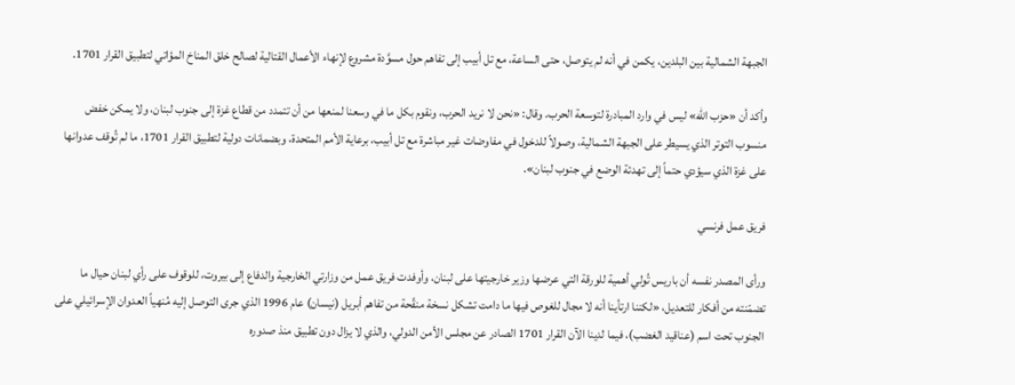الجبهة الشمالية بين البلدين، يكمن في أنه لم يتوصل، حتى الساعة، مع تل أبيب إلى تفاهم حول مسوَّدة مشروع لإنهاء الأعمال القتالية لصالح خلق المناخ المؤاتي لتطبيق القرار 1701.

وأكد أن «حزب الله» ليس في وارد المبادرة لتوسعة الحرب. وقال: «نحن لا نريد الحرب، ونقوم بكل ما في وسعنا لمنعها من أن تتمدد من قطاع غزة إلى جنوب لبنان، ولا يمكن خفض منسوب التوتر الذي يسيطر على الجبهة الشمالية، وصولاً للدخول في مفاوضات غير مباشرة مع تل أبيب، برعاية الأمم المتحدة، وبضمانات دولية لتطبيق القرار 1701، ما لم تُوقف عدوانها على غزة الذي سيؤدي حتماً إلى تهدئة الوضع في جنوب لبنان».

فريق عمل فرنسي

ورأى المصدر نفسه أن باريس تُولي أهمية للورقة التي عرضها وزير خارجيتها على لبنان، وأوفدت فريق عمل من وزارتي الخارجية والدفاع إلى بيروت، للوقوف على رأي لبنان حيال ما تضمّنته من أفكار للتعديل، «لكننا ارتأينا أنه لا مجال للغوص فيها ما دامت تشكل نسخة منقّحة من تفاهم أبريل (نيسان) عام 1996 الذي جرى التوصل إليه مُنهياً العدوان الإسرائيلي على الجنوب تحت اسم (عناقيد الغضب)، فيما لدينا الآن القرار 1701 الصادر عن مجلس الأمن الدولي، والذي لا يزال دون تطبيق منذ صدوره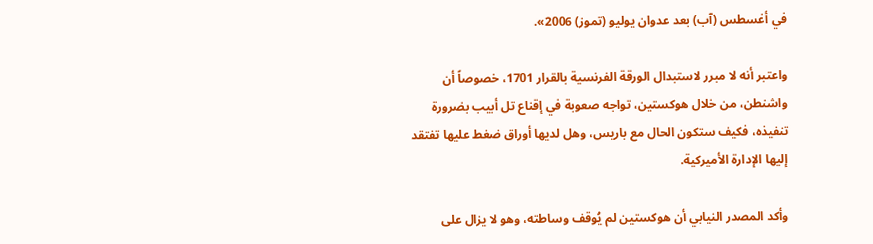في أغسطس (آب) بعد عدوان يوليو (تموز) 2006».

واعتبر أنه لا مبرر لاستبدال الورقة الفرنسية بالقرار 1701، خصوصاً أن واشنطن، من خلال هوكستين، تواجه صعوبة في إقناع تل أبيب بضرورة تنفيذه، فكيف ستكون الحال مع باريس، وهل لديها أوراق ضغط عليها تفتقد إليها الإدارة الأميركية.

وأكد المصدر النيابي أن هوكستين لم يُوقف وساطته، وهو لا يزال على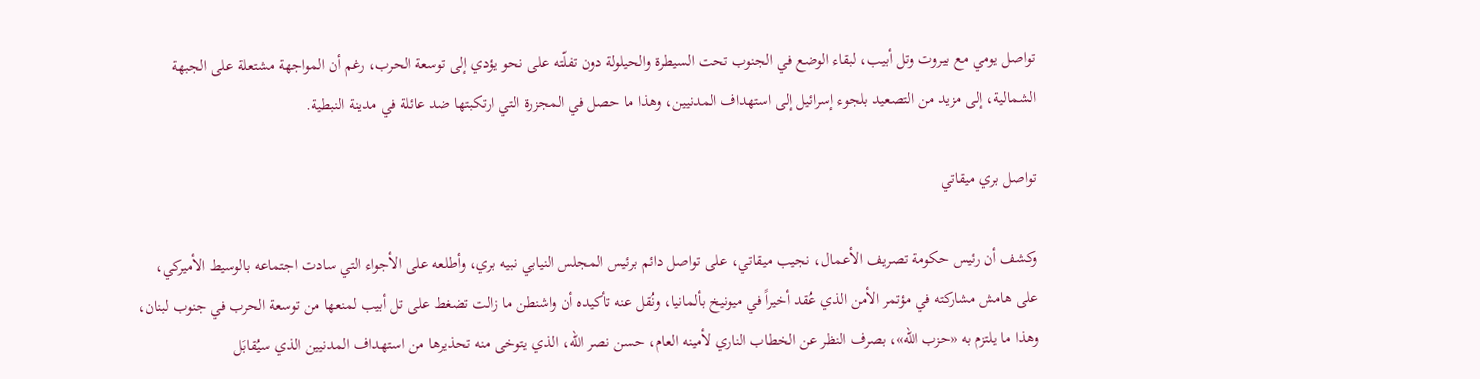تواصل يومي مع بيروت وتل أبيب، لبقاء الوضع في الجنوب تحت السيطرة والحيلولة دون تفلّته على نحو يؤدي إلى توسعة الحرب، رغم أن المواجهة مشتعلة على الجبهة الشمالية، إلى مزيد من التصعيد بلجوء إسرائيل إلى استهداف المدنيين، وهذا ما حصل في المجزرة التي ارتكبتها ضد عائلة في مدينة النبطية.

تواصل بري ميقاتي

وكشف أن رئيس حكومة تصريف الأعمال، نجيب ميقاتي، على تواصل دائم برئيس المجلس النيابي نبيه بري، وأطلعه على الأجواء التي سادت اجتماعه بالوسيط الأميركي، على هامش مشاركته في مؤتمر الأمن الذي عُقد أخيراً في ميونيخ بألمانيا، ونُقل عنه تأكيده أن واشنطن ما زالت تضغط على تل أبيب لمنعها من توسعة الحرب في جنوب لبنان، وهذا ما يلتزم به «حزب الله»، بصرف النظر عن الخطاب الناري لأمينه العام، حسن نصر الله، الذي يتوخى منه تحذيرها من استهداف المدنيين الذي سيُقابَل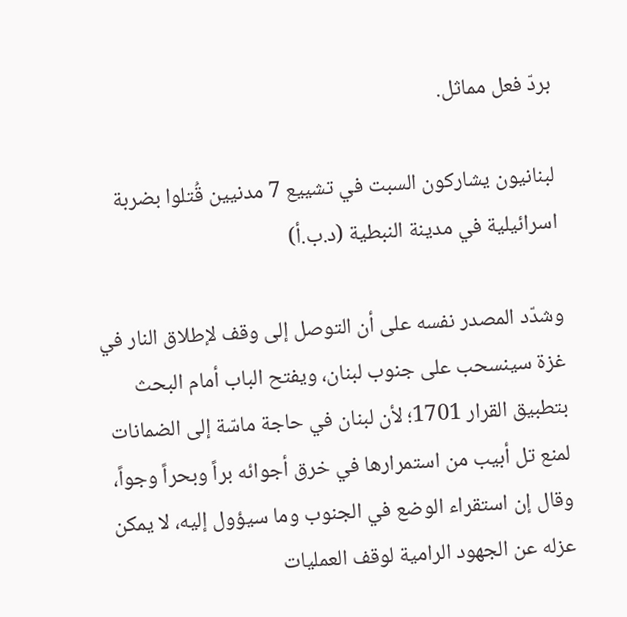بردّ فعل مماثل.

لبنانيون يشاركون السبت في تشييع 7 مدنيين قُتلوا بضربة اسرائيلية في مدينة النبطية (د.ب.أ)

وشدّد المصدر نفسه على أن التوصل إلى وقف لإطلاق النار في غزة سينسحب على جنوب لبنان، ويفتح الباب أمام البحث بتطبيق القرار 1701؛ لأن لبنان في حاجة ماسّة إلى الضمانات لمنع تل أبيب من استمرارها في خرق أجوائه براً وبحراً وجواً، وقال إن استقراء الوضع في الجنوب وما سيؤول إليه، لا يمكن عزله عن الجهود الرامية لوقف العمليات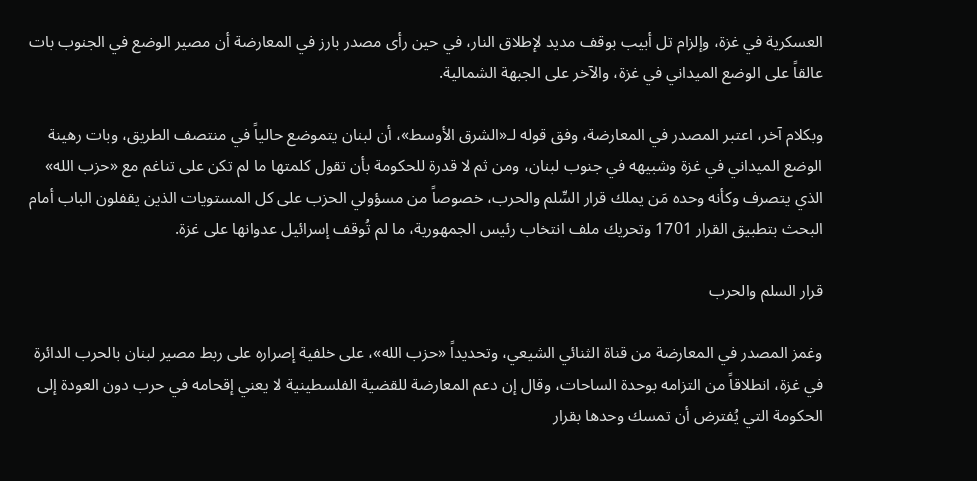العسكرية في غزة، وإلزام تل أبيب بوقف مديد لإطلاق النار، في حين رأى مصدر بارز في المعارضة أن مصير الوضع في الجنوب بات عالقاً على الوضع الميداني في غزة، والآخر على الجبهة الشمالية.

وبكلام آخر، اعتبر المصدر في المعارضة، وفق قوله لـ«الشرق الأوسط»، أن لبنان يتموضع حالياً في منتصف الطريق، وبات رهينة الوضع الميداني في غزة وشبيهه في جنوب لبنان، ومن ثم لا قدرة للحكومة بأن تقول كلمتها ما لم تكن على تناغم مع «حزب الله» الذي يتصرف وكأنه وحده مَن يملك قرار السِّلم والحرب، خصوصاً من مسؤولي الحزب على كل المستويات الذين يقفلون الباب أمام البحث بتطبيق القرار 1701 وتحريك ملف انتخاب رئيس الجمهورية، ما لم تُوقف إسرائيل عدوانها على غزة.

قرار السلم والحرب

وغمز المصدر في المعارضة من قناة الثنائي الشيعي، وتحديداً «حزب الله»، على خلفية إصراره على ربط مصير لبنان بالحرب الدائرة في غزة، انطلاقاً من التزامه بوحدة الساحات، وقال إن دعم المعارضة للقضية الفلسطينية لا يعني إقحامه في حرب دون العودة إلى الحكومة التي يُفترض أن تمسك وحدها بقرار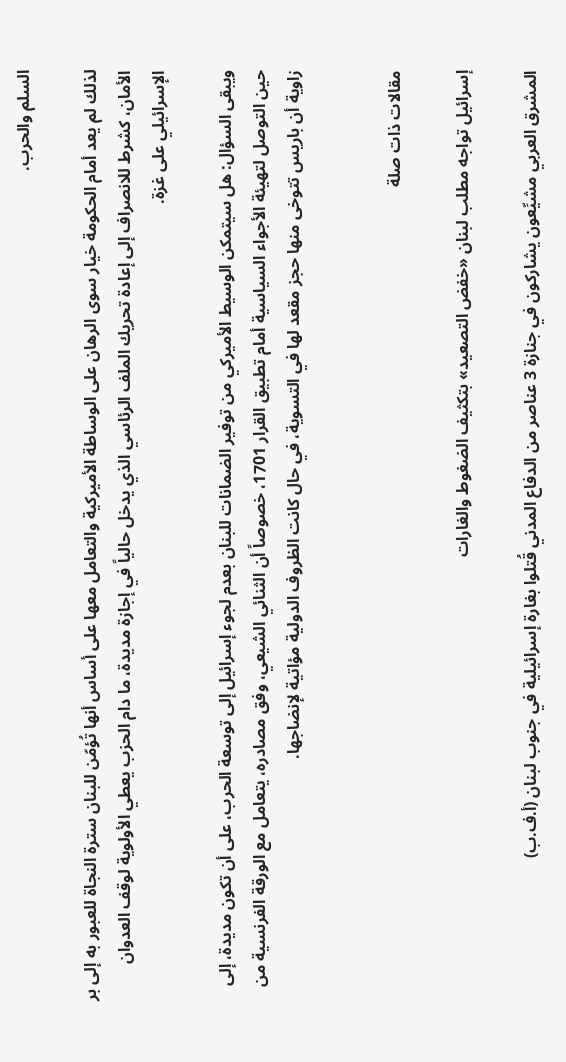السلم والحرب.

لذلك لم يعد أمام الحكومة خيار سوى الرهان على الوساطة الأميركية والتعامل معها على أساس أنها تُؤمّن للبنان سترة النجاة للعبور به إلى بر الأمان، كشرط للانصراف إلى إعادة تحريك الملف الرئاسي الذي يدخل حالياً في إجازة مديدة، ما دام الحزب يعطي الأولوية لوقف العدوان الإسرائيلي على غزة.

ويبقى السؤال: هل سيتمكن الوسيط الأميركي من توفير الضمانات للبنان بعدم لجوء إسرائيل إلى توسعة الحرب، على أن تكون مديدة، إلى حين التوصل لتهيئة الأجواء السياسية أمام تطبيق القرار 1701، خصوصاً أن الثنائي الشيعي، وفق مصادره، يتعامل مع الورقة الفرنسية من زاوية أن باريس تتوخى منها حجز مقعد لها في التسوية، في حال كانت الظروف الدولية مؤاتية لإنضاجها.


مقالات ذات صلة

إسرائيل تواجه مطلب لبنان «خفض التصعيد» بتكثيف الضغوط والغارات

المشرق العربي مشيِّعون يشاركون في جنازة 3 عناصر من الدفاع المدني قُتلوا بغارة إسرائيلية في جنوب لبنان (أ.ف.ب)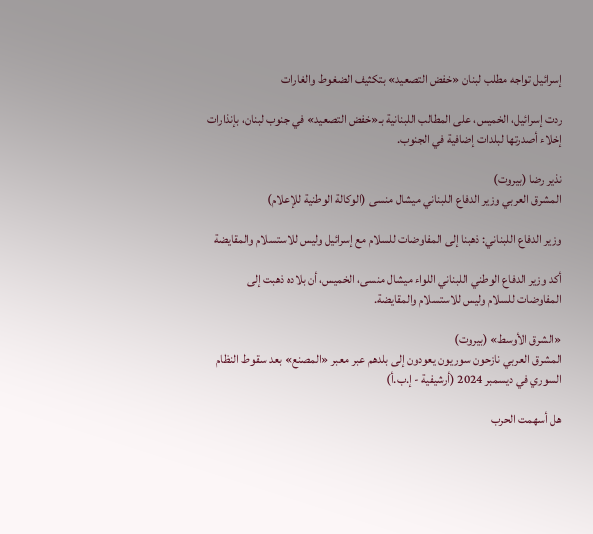إسرائيل تواجه مطلب لبنان «خفض التصعيد» بتكثيف الضغوط والغارات

ردت إسرائيل، الخميس، على المطالب اللبنانية بـ«خفض التصعيد» في جنوب لبنان، بإنذارات إخلاء أصدرتها لبلدات إضافية في الجنوب.

نذير رضا (بيروت)
المشرق العربي وزير الدفاع اللبناني ميشال منسى (الوكالة الوطنية للإعلام)

وزير الدفاع اللبناني: ذهبنا إلى المفاوضات للسلام مع إسرائيل وليس للاستسلام والمقايضة

أكد وزير الدفاع الوطني اللبناني اللواء ميشال منسى، الخميس، أن بلاده ذهبت إلى المفاوضات للسلام وليس للاستسلام والمقايضة.

«الشرق الأوسط» (بيروت)
المشرق العربي نازحون سوريون يعودون إلى بلدهم عبر معبر «المصنع» بعد سقوط النظام السوري في ديسمبر 2024 (أرشيفية - إ.ب.أ)

هل أسهمت الحرب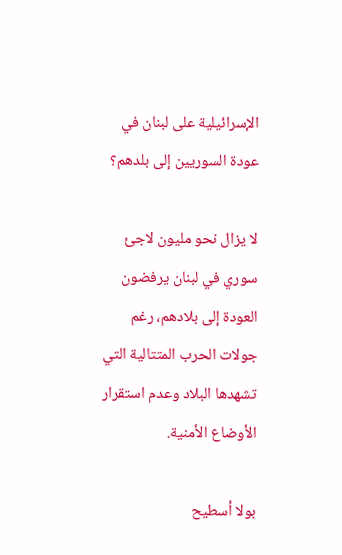الإسرائيلية على لبنان في عودة السوريين إلى بلدهم؟

لا يزال نحو مليون لاجئ سوري في لبنان يرفضون العودة إلى بلادهم، رغم جولات الحرب المتتالية التي تشهدها البلاد وعدم استقرار الأوضاع الأمنية.

بولا أسطيح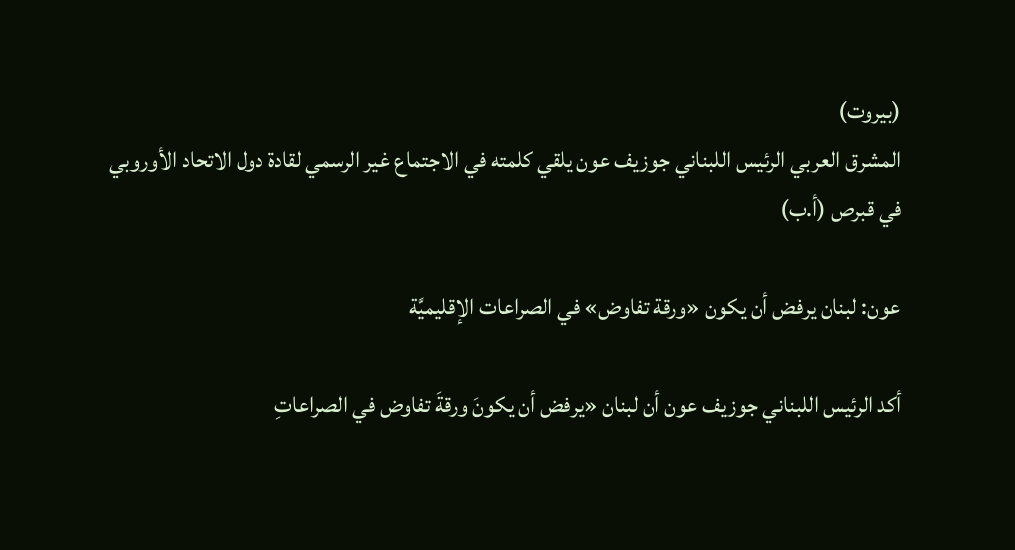(بيروت)
المشرق العربي الرئيس اللبناني جوزيف عون يلقي كلمته في الاجتماع غير الرسمي لقادة دول الاتحاد الأوروبي في قبرص (أ.ب)

عون: لبنان يرفض أن يكون «ورقة تفاوض» في الصراعات الإقليميَّة

أكد الرئيس اللبناني جوزيف عون أن لبنان «يرفض أن يكونَ ورقةَ تفاوض في الصراعاتِ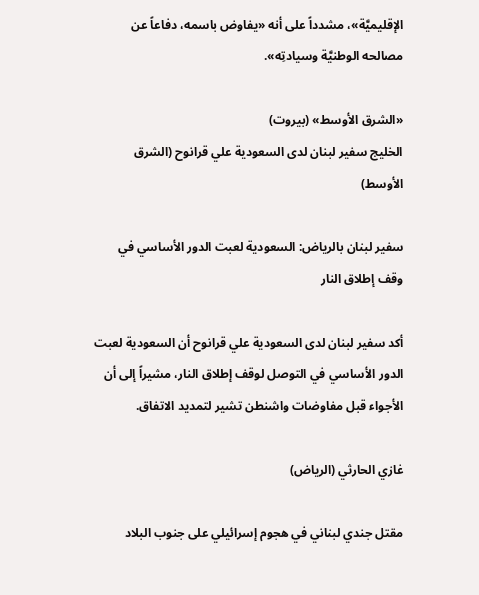الإقليميَّة»، مشدداً على أنه «يفاوض باسمه، دفاعاً عن مصالحه الوطنيَّة وسيادتِه».

«الشرق الأوسط» (بيروت)
الخليج سفير لبنان لدى السعودية علي قرانوح (الشرق الأوسط)

سفير لبنان بالرياض: السعودية لعبت الدور الأساسي في وقف إطلاق النار

أكد سفير لبنان لدى السعودية علي قرانوح أن السعودية لعبت الدور الأساسي في التوصل لوقف إطلاق النار، مشيراً إلى أن الأجواء قبل مفاوضات واشنطن تشير لتمديد الاتفاق.

غازي الحارثي (الرياض)

مقتل جندي لبناني في هجوم إسرائيلي على جنوب البلاد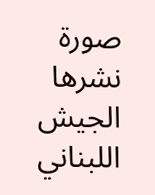صورة نشرها الجيش اللبناني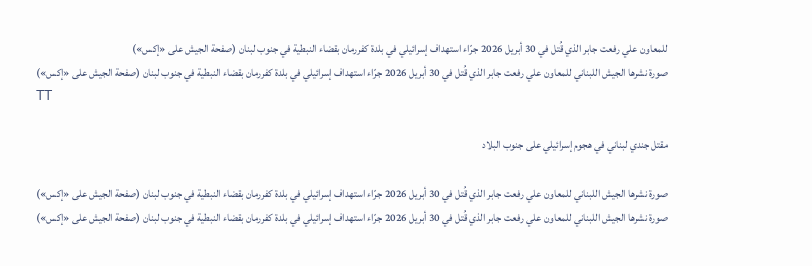للمعاون علي رفعت جابر الذي قُتل في 30 أبريل 2026 جرّاء استهداف إسرائيلي في بلدة كفررمان بقضاء النبطية في جنوب لبنان (صفحة الجيش على «إكس»)
صورة نشرها الجيش اللبناني للمعاون علي رفعت جابر الذي قُتل في 30 أبريل 2026 جرّاء استهداف إسرائيلي في بلدة كفررمان بقضاء النبطية في جنوب لبنان (صفحة الجيش على «إكس»)
TT

مقتل جندي لبناني في هجوم إسرائيلي على جنوب البلاد

صورة نشرها الجيش اللبناني للمعاون علي رفعت جابر الذي قُتل في 30 أبريل 2026 جرّاء استهداف إسرائيلي في بلدة كفررمان بقضاء النبطية في جنوب لبنان (صفحة الجيش على «إكس»)
صورة نشرها الجيش اللبناني للمعاون علي رفعت جابر الذي قُتل في 30 أبريل 2026 جرّاء استهداف إسرائيلي في بلدة كفررمان بقضاء النبطية في جنوب لبنان (صفحة الجيش على «إكس»)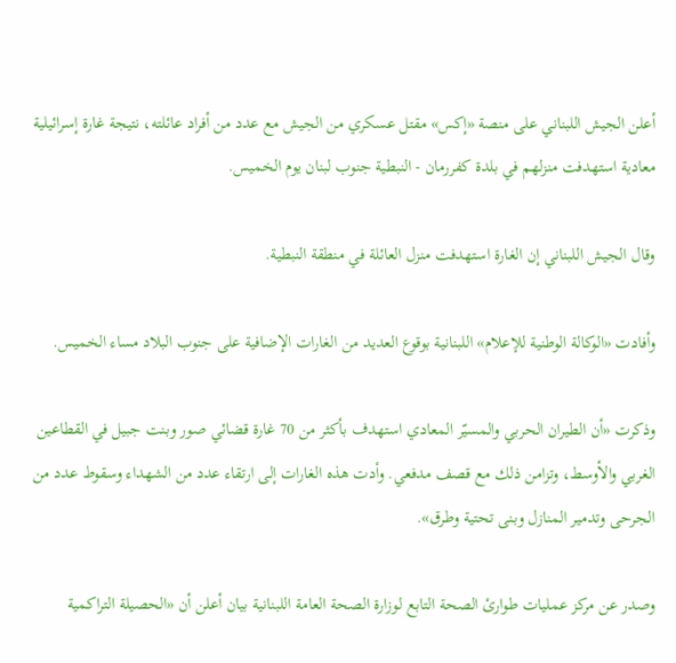أعلن الجيش اللبناني على منصة «إكس» مقتل عسكري من الجيش مع عدد من أفراد عائلته، نتيجة غارة إسرائيلية معادية استهدفت منزلهم في بلدة كفررمان - النبطية جنوب لبنان يوم الخميس.

وقال الجيش اللبناني إن الغارة استهدفت منزل العائلة في منطقة النبطية.

وأفادت «الوكالة الوطنية للإعلام» اللبنانية بوقوع العديد من الغارات الإضافية على جنوب البلاد مساء الخميس.

وذكرت «أن الطيران الحربي والمسيّر المعادي استهدف بأكثر من 70 غارة قضائي صور وبنت جبيل في القطاعين الغربي والأوسط، وتزامن ذلك مع قصف مدفعي. وأدت هذه الغارات إلى ارتقاء عدد من الشهداء وسقوط عدد من الجرحى وتدمير المنازل وبنى تحتية وطرق».

وصدر عن مركز عمليات طوارئ الصحة التابع لوزارة الصحة العامة اللبنانية بيان أعلن أن «الحصيلة التراكمية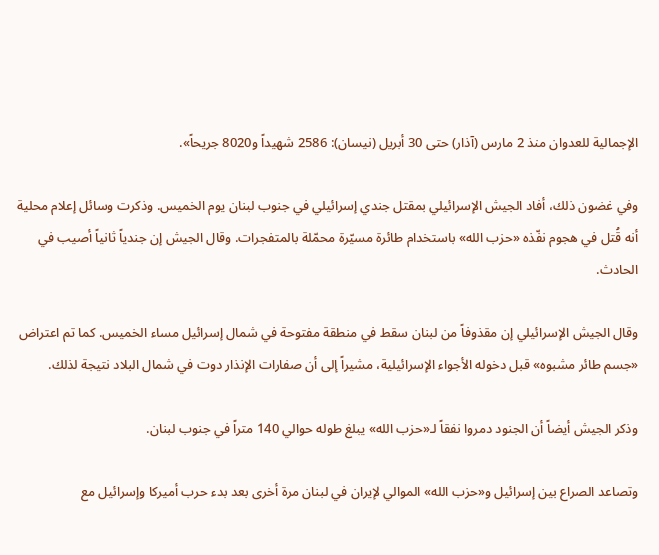الإجمالية للعدوان منذ 2 مارس (آذار) حتى 30 أبريل (نيسان): 2586 شهيداً و8020 جريحاً».

وفي غضون ذلك، أفاد الجيش الإسرائيلي بمقتل جندي إسرائيلي في جنوب لبنان يوم الخميس. وذكرت وسائل إعلام محلية أنه قُتل في هجوم نفّذه «حزب الله» باستخدام طائرة مسيّرة محمّلة بالمتفجرات. وقال الجيش إن جندياً ثانياً أصيب في الحادث.

وقال الجيش الإسرائيلي إن مقذوفاً من لبنان سقط في منطقة مفتوحة في شمال إسرائيل مساء الخميس. كما تم اعتراض «جسم طائر مشبوه» قبل دخوله الأجواء الإسرائيلية، مشيراً إلى أن صفارات الإنذار دوت في شمال البلاد نتيجة لذلك.

وذكر الجيش أيضاً أن الجنود دمروا نفقاً لـ«حزب الله» يبلغ طوله حوالي 140 متراً في جنوب لبنان.

وتصاعد الصراع بين إسرائيل و«حزب الله» الموالي لإيران في لبنان مرة أخرى بعد بدء حرب أميركا وإسرائيل مع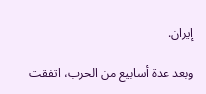إيران.

وبعد عدة أسابيع من الحرب، اتفقت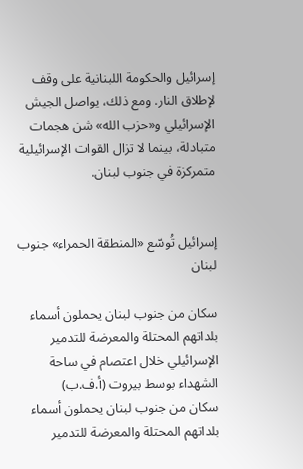إسرائيل والحكومة اللبنانية على وقف لإطلاق النار. ومع ذلك، يواصل الجيش الإسرائيلي و«حزب الله» شن هجمات متبادلة، بينما لا تزال القوات الإسرائيلية متمركزة في جنوب لبنان.


إسرائيل تُوسّع «المنطقة الحمراء» جنوب لبنان

سكان من جنوب لبنان يحملون أسماء بلداتهم المحتلة والمعرضة للتدمير الإسرائيلي خلال اعتصام في ساحة الشهداء بوسط بيروت (أ.ف.ب)
سكان من جنوب لبنان يحملون أسماء بلداتهم المحتلة والمعرضة للتدمير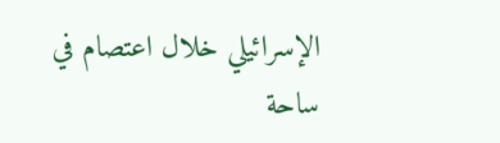الإسرائيلي خلال اعتصام في ساحة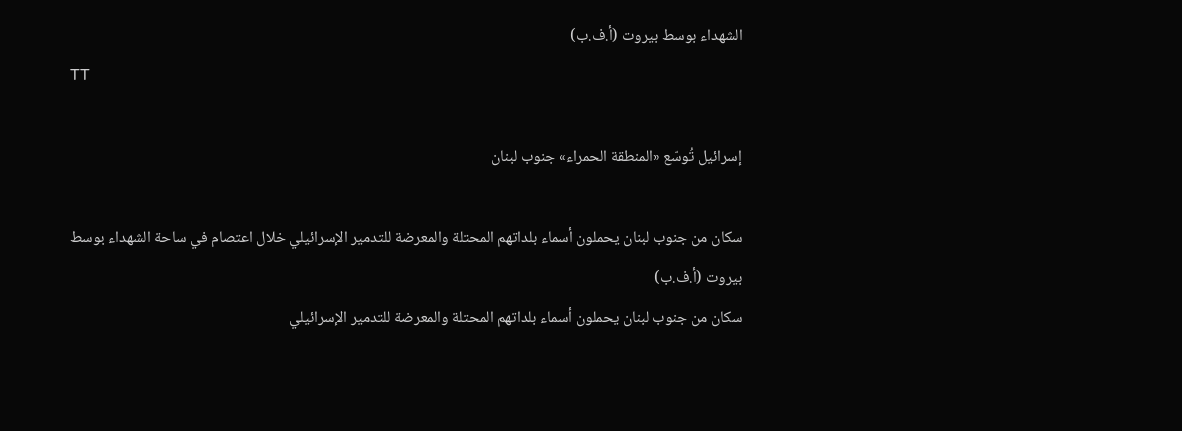الشهداء بوسط بيروت (أ.ف.ب)
TT

إسرائيل تُوسّع «المنطقة الحمراء» جنوب لبنان

سكان من جنوب لبنان يحملون أسماء بلداتهم المحتلة والمعرضة للتدمير الإسرائيلي خلال اعتصام في ساحة الشهداء بوسط بيروت (أ.ف.ب)
سكان من جنوب لبنان يحملون أسماء بلداتهم المحتلة والمعرضة للتدمير الإسرائيلي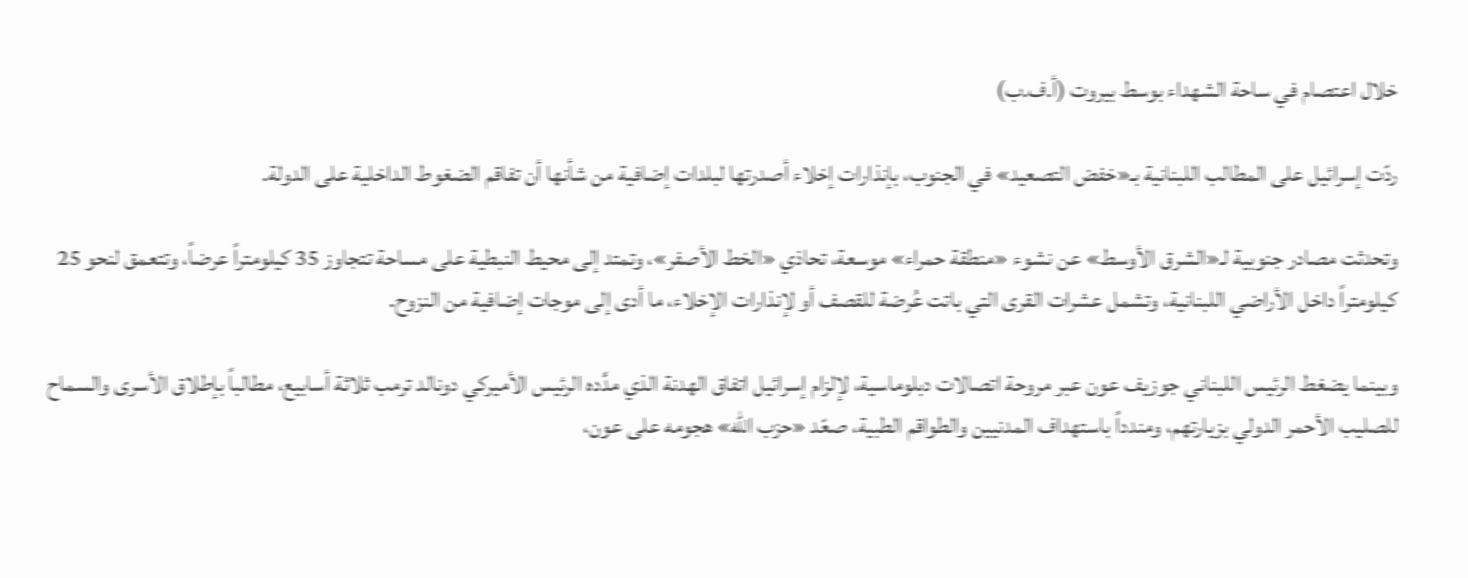خلال اعتصام في ساحة الشهداء بوسط بيروت (أ.ف.ب)

ردّت إسرائيل على المطالب اللبنانية بـ«خفض التصعيد» في الجنوب، بإنذارات إخلاء أصدرتها لبلدات إضافية من شأنها أن تفاقم الضغوط الداخلية على الدولة.

وتحدثت مصادر جنوبية لـ«الشرق الأوسط» عن نشوء «منطقة حمراء» موسعة، تحاذي «الخط الأصفر»، وتمتد إلى محيط النبطية على مساحة تتجاوز 35 كيلومتراً عرضاً، وتتعمق لنحو 25 كيلومتراً داخل الأراضي اللبنانية، وتشمل عشرات القرى التي باتت عُرضة للقصف أو لإنذارات الإخلاء، ما أدى إلى موجات إضافية من النزوح.

وبينما يضغط الرئيس اللبناني جوزيف عون عبر مروحة اتصالات دبلوماسية، لإلزام إسرائيل اتفاق الهدنة الذي مدَّده الرئيس الأميركي دونالد ترمب ثلاثة أسابيع، مطالباً بإطلاق الأسرى والسماح للصليب الأحمر الدولي بزيارتهم، ومندداً باستهداف المدنيين والطواقم الطبية، صعّد «حزب الله» هجومه على عون،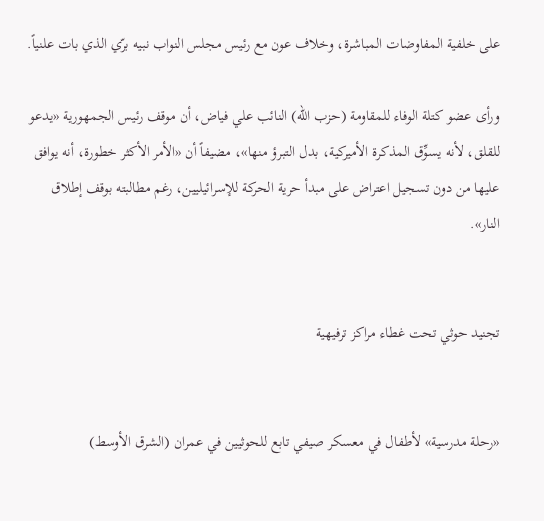على خلفية المفاوضات المباشرة، وخلاف عون مع رئيس مجلس النواب نبيه برّي الذي بات علنياً.

ورأى عضو كتلة الوفاء للمقاومة (حزب الله) النائب علي فياض، أن موقف رئيس الجمهورية «يدعو للقلق، لأنه يسوِّق المذكرة الأميركية، بدل التبرؤ منها»، مضيفاً أن «الأمر الأكثر خطورة، أنه يوافق عليها من دون تسجيل اعتراض على مبدأ حرية الحركة للإسرائيليين، رغم مطالبته بوقف إطلاق النار».


تجنيد حوثي تحت غطاء مراكز ترفيهية


«رحلة مدرسية» لأطفال في معسكر صيفي تابع للحوثيين في عمران (الشرق الأوسط)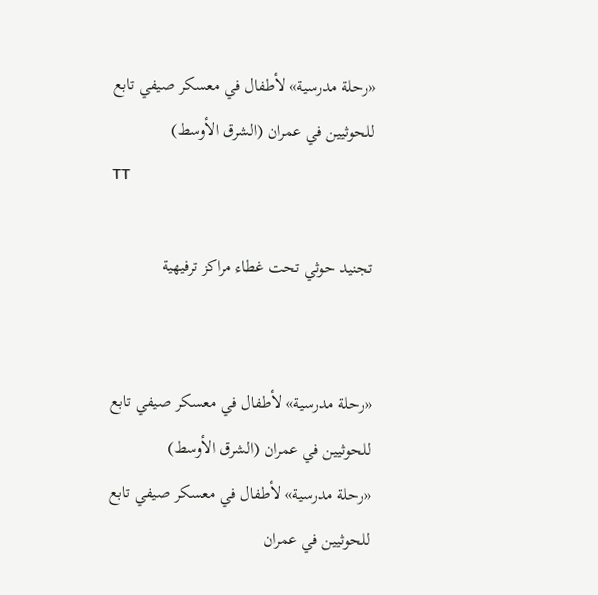«رحلة مدرسية» لأطفال في معسكر صيفي تابع للحوثيين في عمران (الشرق الأوسط)
TT

تجنيد حوثي تحت غطاء مراكز ترفيهية


«رحلة مدرسية» لأطفال في معسكر صيفي تابع للحوثيين في عمران (الشرق الأوسط)
«رحلة مدرسية» لأطفال في معسكر صيفي تابع للحوثيين في عمران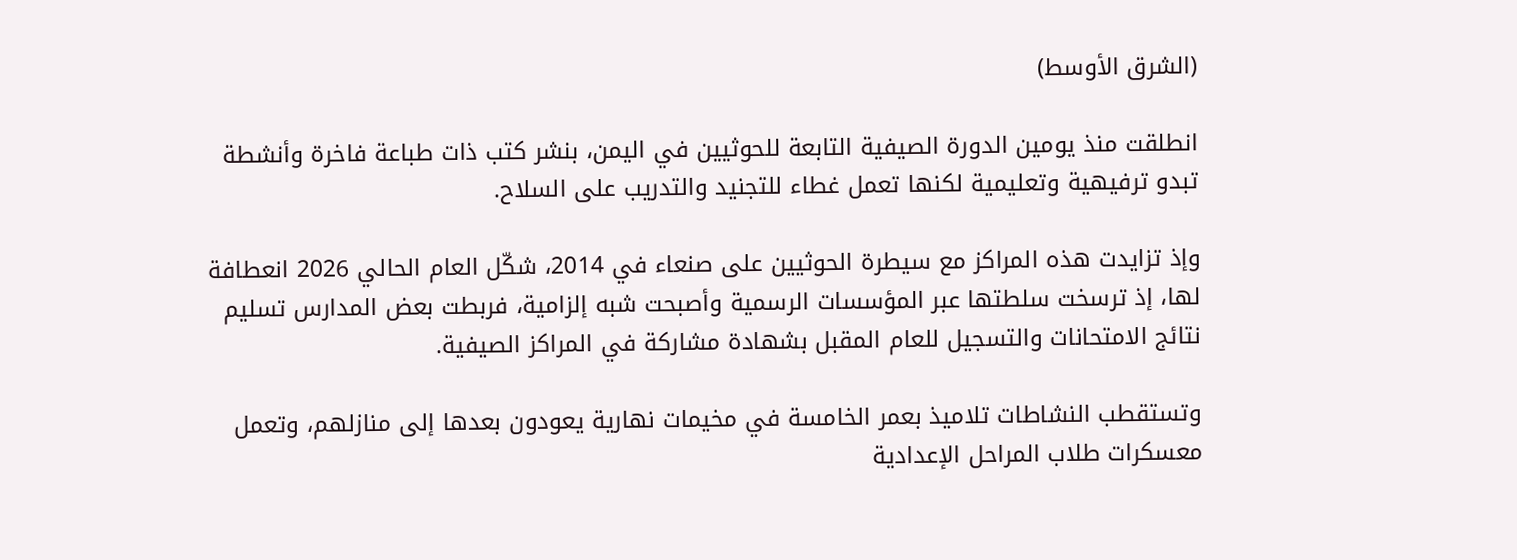(الشرق الأوسط)

انطلقت منذ يومين الدورة الصيفية التابعة للحوثيين في اليمن، بنشر كتب ذات طباعة فاخرة وأنشطة تبدو ترفيهية وتعليمية لكنها تعمل غطاء للتجنيد والتدريب على السلاح.

وإذ تزايدت هذه المراكز مع سيطرة الحوثيين على صنعاء في 2014، شكّل العام الحالي 2026 انعطافة لها، إذ ترسخت سلطتها عبر المؤسسات الرسمية وأصبحت شبه إلزامية، فربطت بعض المدارس تسليم نتائج الامتحانات والتسجيل للعام المقبل بشهادة مشاركة في المراكز الصيفية.

وتستقطب النشاطات تلاميذ بعمر الخامسة في مخيمات نهارية يعودون بعدها إلى منازلهم، وتعمل معسكرات طلاب المراحل الإعدادية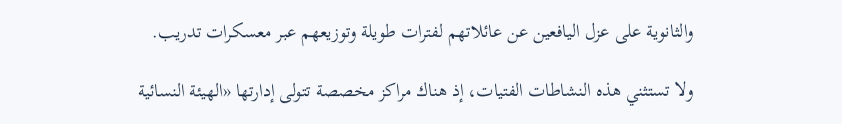والثانوية على عزل اليافعين عن عائلاتهم لفترات طويلة وتوزيعهم عبر معسكرات تدريب.

ولا تستثني هذه النشاطات الفتيات، إذ هناك مراكز مخصصة تتولى إدارتها «الهيئة النسائية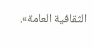الثقافية العامة».